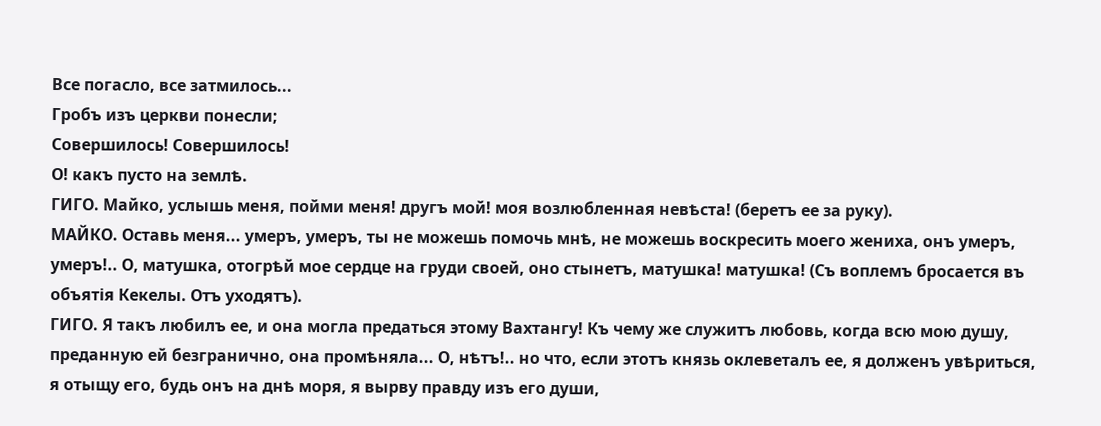Все погасло, все затмилось...
Гробъ изъ церкви понесли;
Совершилось! Совершилось!
О! какъ пусто на землѣ.
ГИГО. Майко, услышь меня, пойми меня! другъ мой! моя возлюбленная невѣста! (беретъ ее за руку).
МАЙКО. Оставь меня... умеръ, умеръ, ты не можешь помочь мнѣ, не можешь воскресить моего жениха, онъ умеръ, умеръ!.. О, матушка, отогрѣй мое сердце на груди своей, оно стынетъ, матушка! матушка! (Съ воплемъ бросается въ объятія Кекелы. Отъ уходятъ).
ГИГО. Я такъ любилъ ее, и она могла предаться этому Вахтангу! Къ чему же служитъ любовь, когда всю мою душу, преданную ей безгранично, она промѣняла... О, нѣтъ!.. но что, если этотъ князь оклеветалъ ее, я долженъ увѣриться, я отыщу его, будь онъ на днѣ моря, я вырву правду изъ его души,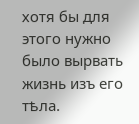хотя бы для этого нужно было вырвать жизнь изъ его тѣла.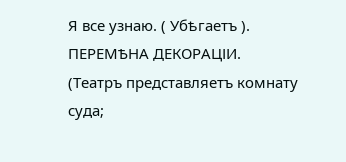Я все узнаю. ( Убѣгаетъ ).
ПЕРЕМѢНА ДЕКОРАЦІИ.
(Театръ представляетъ комнату суда;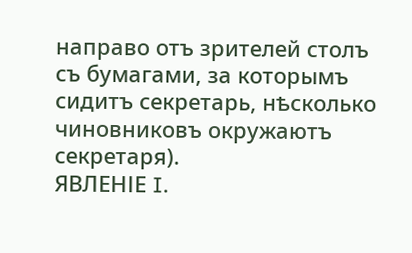направо отъ зрителей столъ съ бумагами, за которымъ сидитъ секретарь, нѣсколько чиновниковъ окружаютъ секретаря).
ЯВЛЕНІЕ I.